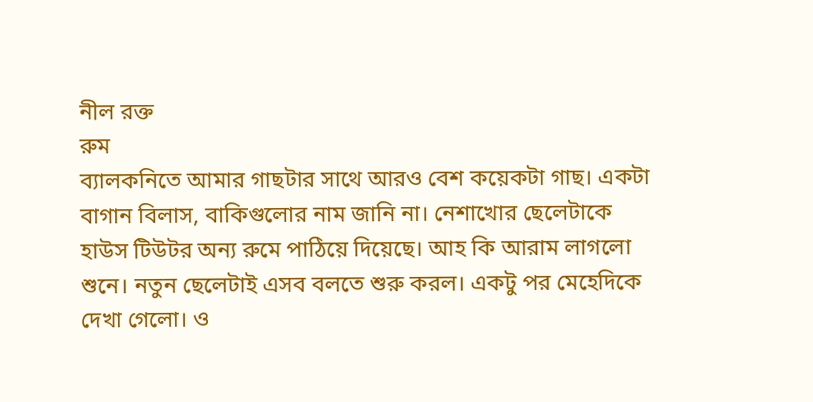নীল রক্ত
রুম
ব্যালকনিতে আমার গাছটার সাথে আরও বেশ কয়েকটা গাছ। একটা বাগান বিলাস, বাকিগুলোর নাম জানি না। নেশাখোর ছেলেটাকে হাউস টিউটর অন্য রুমে পাঠিয়ে দিয়েছে। আহ কি আরাম লাগলো শুনে। নতুন ছেলেটাই এসব বলতে শুরু করল। একটু পর মেহেদিকে দেখা গেলো। ও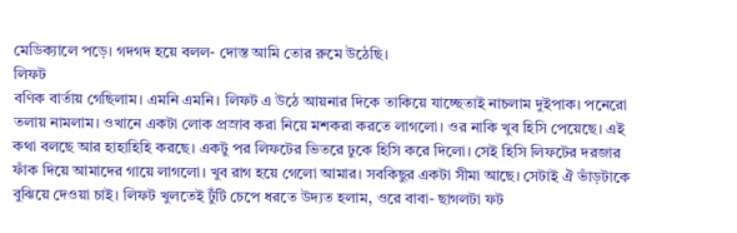মেডিক্যালে পড়ে। গদগদ হয়ে বলল- দোস্ত আমি তোর রুমে উঠেছি।
লিফট
বণিক বার্তায় গেছিলাম। এমনি এমনি। লিফট এ উঠে আয়নার দিকে তাকিয়ে যাচ্ছেতাই নাচলাম দুইপাক। পনেরো তলায় নামলাম। ওখানে একটা লোক প্রস্রাব করা নিয়ে মশকরা করতে লাগলো। ওর নাকি খুব হিসি পেয়েছে। এই কথা বলছে আর হাহাহিহি করছে। একটু পর লিফটের ভিতরে ঢুকে হিসি করে দিলো। সেই হিসি লিফটের দরজার ফাঁক দিয়ে আমাদের গায়ে লাগলো। খুব রাগ হয়ে গেলো আমার। সবকিছুর একটা সীমা আছে। সেটাই ঐ ভাঁড়টাকে বুঝিয়ে দেওয়া চাই। লিফট খুলতেই টুঁটি চেপে ধরতে উদ্যত হলাম, ওরে বাবা- ছাগলটা ফট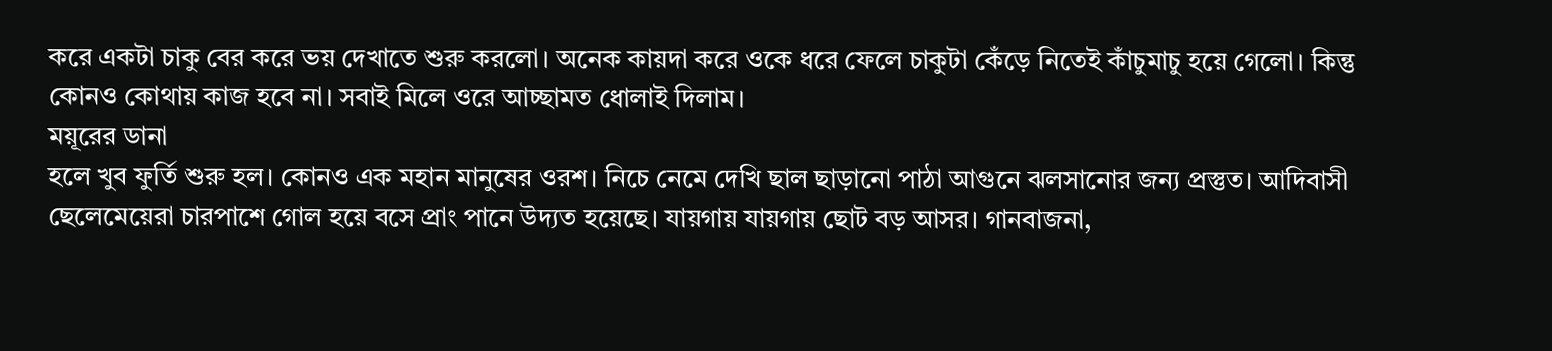করে একটা চাকু বের করে ভয় দেখাতে শুরু করলো। অনেক কায়দা করে ওকে ধরে ফেলে চাকুটা কেঁড়ে নিতেই কাঁচুমাচু হয়ে গেলো। কিন্তু কোনও কোথায় কাজ হবে না। সবাই মিলে ওরে আচ্ছামত ধোলাই দিলাম।
ময়ূরের ডানা
হলে খুব ফুর্তি শুরু হল। কোনও এক মহান মানুষের ওরশ। নিচে নেমে দেখি ছাল ছাড়ানো পাঠা আগুনে ঝলসানোর জন্য প্রস্তুত। আদিবাসী ছেলেমেয়েরা চারপাশে গোল হয়ে বসে প্রাং পানে উদ্যত হয়েছে। যায়গায় যায়গায় ছোট বড় আসর। গানবাজনা,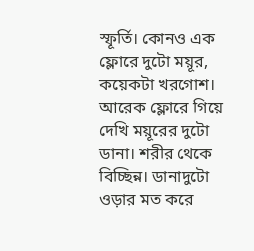স্ফূর্তি। কোনও এক ফ্লোরে দুটো ময়ূর, কয়েকটা খরগোশ। আরেক ফ্লোরে গিয়ে দেখি ময়ূরের দুটো ডানা। শরীর থেকে বিচ্ছিন্ন। ডানাদুটো ওড়ার মত করে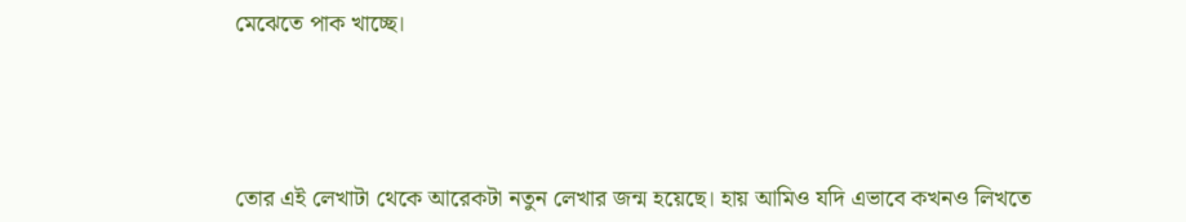মেঝেতে পাক খাচ্ছে।





তোর এই লেখাটা থেকে আরেকটা নতুন লেখার জন্ম হয়েছে। হায় আমিও যদি এভাবে কখনও লিখতে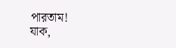পারতাম!
যাক,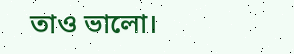তাও ভালো।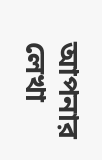আপনার লেখা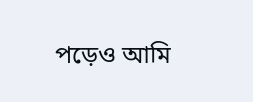পড়েও আমি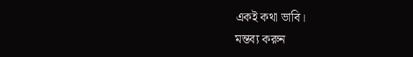একই কথা ভাবি।
মন্তব্য করুন